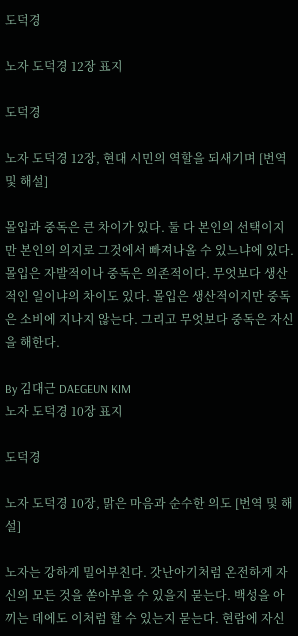도덕경

노자 도덕경 12장 표지

도덕경

노자 도덕경 12장, 현대 시민의 역할을 되새기며 [번역 및 해설]

몰입과 중독은 큰 차이가 있다. 둘 다 본인의 선택이지만 본인의 의지로 그것에서 빠져나올 수 있느냐에 있다. 몰입은 자발적이나 중독은 의존적이다. 무엇보다 생산적인 일이냐의 차이도 있다. 몰입은 생산적이지만 중독은 소비에 지나지 않는다. 그리고 무엇보다 중독은 자신을 해한다.

By 김대근 DAEGEUN KIM
노자 도덕경 10장 표지

도덕경

노자 도덕경 10장, 맑은 마음과 순수한 의도 [번역 및 해설]

노자는 강하게 밀어부친다. 갓난아기처럼 온전하게 자신의 모든 것을 쏟아부을 수 있을지 묻는다. 백성을 아끼는 데에도 이처럼 할 수 있는지 묻는다. 현람에 자신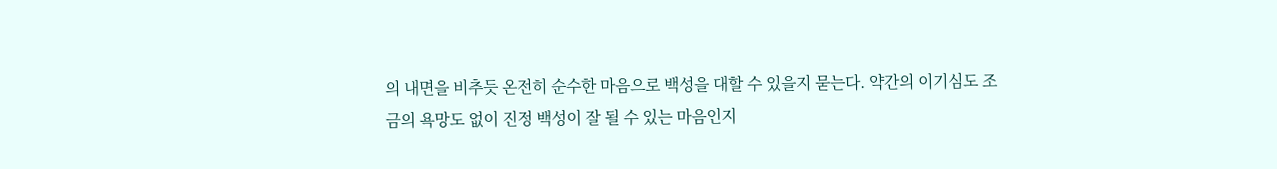의 내면을 비추듯 온전히 순수한 마음으로 백성을 대할 수 있을지 묻는다. 약간의 이기심도 조금의 욕망도 없이 진정 백성이 잘 될 수 있는 마음인지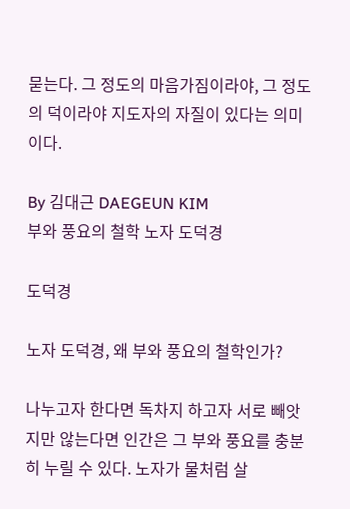묻는다. 그 정도의 마음가짐이라야, 그 정도의 덕이라야 지도자의 자질이 있다는 의미이다.

By 김대근 DAEGEUN KIM
부와 풍요의 철학 노자 도덕경

도덕경

노자 도덕경, 왜 부와 풍요의 철학인가?

나누고자 한다면 독차지 하고자 서로 빼앗지만 않는다면 인간은 그 부와 풍요를 충분히 누릴 수 있다. 노자가 물처럼 살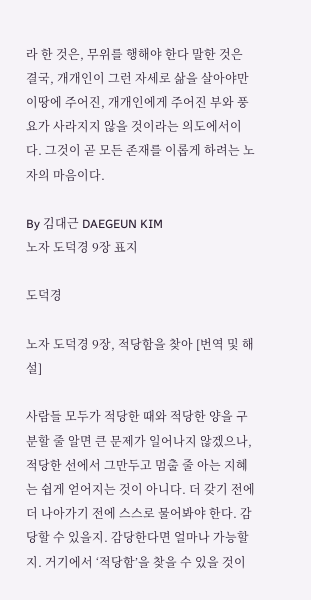라 한 것은, 무위를 행해야 한다 말한 것은 결국, 개개인이 그런 자세로 삶을 살아야만 이땅에 주어진, 개개인에게 주어진 부와 풍요가 사라지지 않을 것이라는 의도에서이다. 그것이 곧 모든 존재를 이롭게 하려는 노자의 마음이다.

By 김대근 DAEGEUN KIM
노자 도덕경 9장 표지

도덕경

노자 도덕경 9장, 적당함을 찾아 [번역 및 해설]

사람들 모두가 적당한 때와 적당한 양을 구분할 줄 알면 큰 문제가 일어나지 않겠으나, 적당한 선에서 그만두고 멈출 줄 아는 지혜는 쉽게 얻어지는 것이 아니다. 더 갖기 전에 더 나아가기 전에 스스로 물어봐야 한다. 감당할 수 있을지. 감당한다면 얼마나 가능할지. 거기에서 ‘적당함’을 찾을 수 있을 것이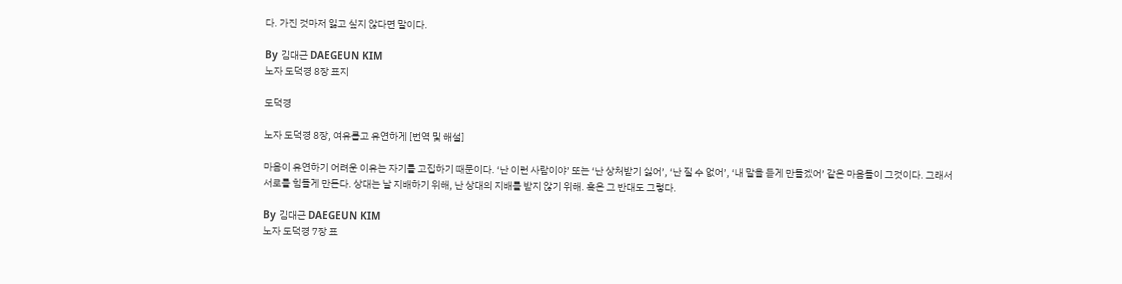다. 가진 것마저 잃고 싶지 않다면 말이다.

By 김대근 DAEGEUN KIM
노자 도덕경 8장 표지

도덕경

노자 도덕경 8장, 여유롭고 유연하게 [번역 및 해설]

마음이 유연하기 어려운 이유는 자기를 고집하기 때문이다. ‘난 이런 사람이야’ 또는 ‘난 상처받기 싫어’, ‘난 질 수 없어’, ‘내 말을 듣게 만들겠어’ 같은 마음들이 그것이다. 그래서 서로를 힘들게 만든다. 상대는 날 지배하기 위해, 난 상대의 지배를 받지 않기 위해. 혹은 그 반대도 그렇다.

By 김대근 DAEGEUN KIM
노자 도덕경 7장 표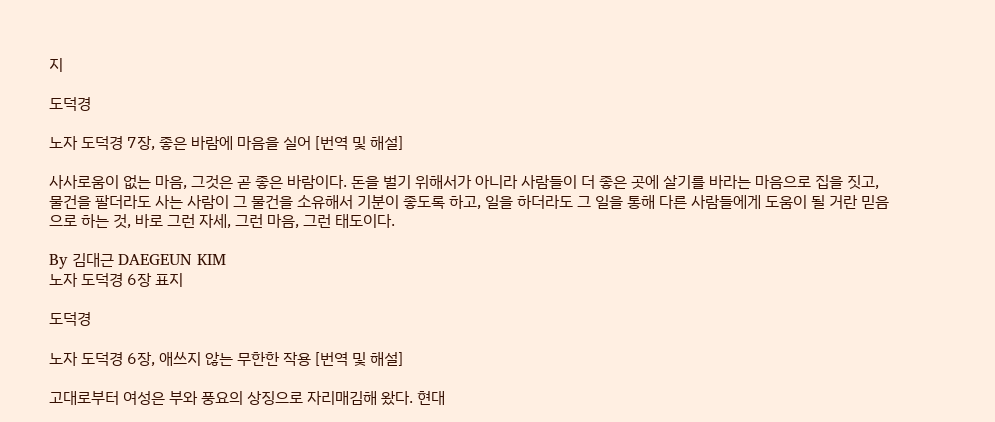지

도덕경

노자 도덕경 7장, 좋은 바람에 마음을 실어 [번역 및 해설]

사사로움이 없는 마음, 그것은 곧 좋은 바람이다. 돈을 벌기 위해서가 아니라 사람들이 더 좋은 곳에 살기를 바라는 마음으로 집을 짓고, 물건을 팔더라도 사는 사람이 그 물건을 소유해서 기분이 좋도록 하고, 일을 하더라도 그 일을 통해 다른 사람들에게 도움이 될 거란 믿음으로 하는 것, 바로 그런 자세, 그런 마음, 그런 태도이다.

By 김대근 DAEGEUN KIM
노자 도덕경 6장 표지

도덕경

노자 도덕경 6장, 애쓰지 않는 무한한 작용 [번역 및 해설]

고대로부터 여성은 부와 풍요의 상징으로 자리매김해 왔다. 현대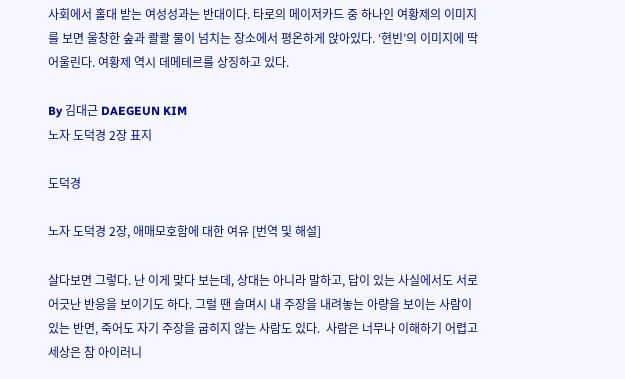사회에서 홀대 받는 여성성과는 반대이다. 타로의 메이저카드 중 하나인 여황제의 이미지를 보면 울창한 숲과 콸콸 물이 넘치는 장소에서 평온하게 앉아있다. ‘현빈’의 이미지에 딱 어울린다. 여황제 역시 데메테르를 상징하고 있다.

By 김대근 DAEGEUN KIM
노자 도덕경 2장 표지

도덕경

노자 도덕경 2장, 애매모호함에 대한 여유 [번역 및 해설]

살다보면 그렇다. 난 이게 맞다 보는데, 상대는 아니라 말하고, 답이 있는 사실에서도 서로 어긋난 반응을 보이기도 하다. 그럴 땐 슬며시 내 주장을 내려놓는 아량을 보이는 사람이 있는 반면, 죽어도 자기 주장을 굽히지 않는 사람도 있다.  사람은 너무나 이해하기 어렵고 세상은 참 아이러니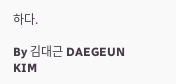하다.

By 김대근 DAEGEUN KIM